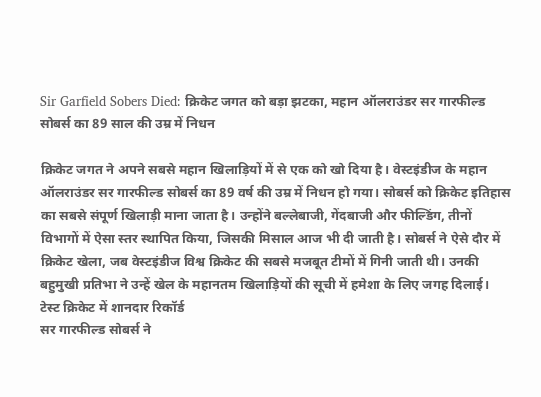Sir Garfield Sobers Died: क्रिकेट जगत को बड़ा झटका, महान ऑलराउंडर सर गारफील्ड सोबर्स का 89 साल की उम्र में निधन

क्रिकेट जगत ने अपने सबसे महान खिलाड़ियों में से एक को खो दिया है। वेस्टइंडीज के महान ऑलराउंडर सर गारफील्ड सोबर्स का 89 वर्ष की उम्र में निधन हो गया। सोबर्स को क्रिकेट इतिहास का सबसे संपूर्ण खिलाड़ी माना जाता है। उन्होंने बल्लेबाजी, गेंदबाजी और फील्डिंग, तीनों विभागों में ऐसा स्तर स्थापित किया, जिसकी मिसाल आज भी दी जाती है। सोबर्स ने ऐसे दौर में क्रिकेट खेला, जब वेस्टइंडीज विश्व क्रिकेट की सबसे मजबूत टीमों में गिनी जाती थी। उनकी बहुमुखी प्रतिभा ने उन्हें खेल के महानतम खिलाड़ियों की सूची में हमेशा के लिए जगह दिलाई।
टेस्ट क्रिकेट में शानदार रिकॉर्ड
सर गारफील्ड सोबर्स ने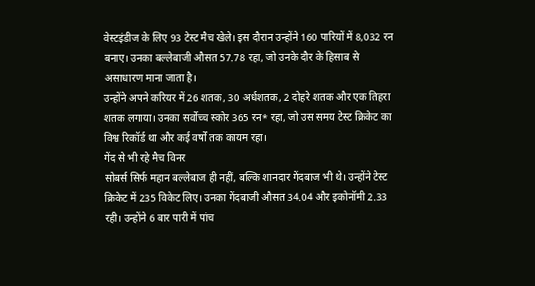वेस्टइंडीज के लिए 93 टेस्ट मैच खेले। इस दौरान उन्होंने 160 पारियों में 8,032 रन बनाए। उनका बल्लेबाजी औसत 57.78 रहा, जो उनके दौर के हिसाब से असाधारण माना जाता है।
उन्होंने अपने करियर में 26 शतक, 30 अर्धशतक, 2 दोहरे शतक और एक तिहरा शतक लगाया। उनका सर्वोच्च स्कोर 365 रन* रहा, जो उस समय टेस्ट क्रिकेट का विश्व रिकॉर्ड था और कई वर्षों तक कायम रहा।
गेंद से भी रहे मैच विनर
सोबर्स सिर्फ महान बल्लेबाज ही नहीं, बल्कि शानदार गेंदबाज भी थे। उन्होंने टेस्ट क्रिकेट में 235 विकेट लिए। उनका गेंदबाजी औसत 34.04 और इकोनॉमी 2.33 रही। उन्होंने 6 बार पारी में पांच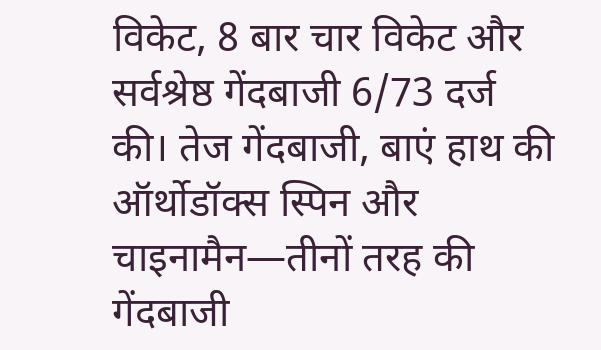विकेट, 8 बार चार विकेट और सर्वश्रेष्ठ गेंदबाजी 6/73 दर्ज की। तेज गेंदबाजी, बाएं हाथ की ऑर्थोडॉक्स स्पिन और चाइनामैन—तीनों तरह की गेंदबाजी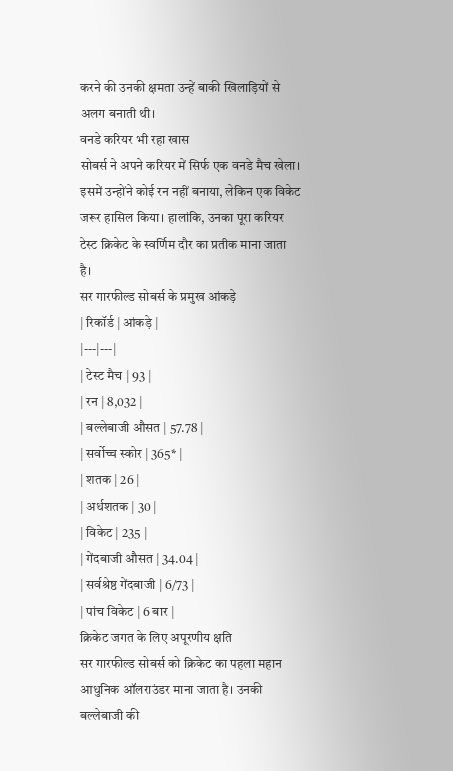करने की उनकी क्षमता उन्हें बाकी खिलाड़ियों से अलग बनाती थी।
वनडे करियर भी रहा खास
सोबर्स ने अपने करियर में सिर्फ एक वनडे मैच खेला। इसमें उन्होंने कोई रन नहीं बनाया, लेकिन एक विकेट जरूर हासिल किया। हालांकि, उनका पूरा करियर टेस्ट क्रिकेट के स्वर्णिम दौर का प्रतीक माना जाता है।
सर गारफील्ड सोबर्स के प्रमुख आंकड़े
| रिकॉर्ड | आंकड़े |
|---|---|
| टेस्ट मैच | 93 |
| रन | 8,032 |
| बल्लेबाजी औसत | 57.78 |
| सर्वोच्च स्कोर | 365* |
| शतक | 26 |
| अर्धशतक | 30 |
| विकेट | 235 |
| गेंदबाजी औसत | 34.04 |
| सर्वश्रेष्ठ गेंदबाजी | 6/73 |
| पांच विकेट | 6 बार |
क्रिकेट जगत के लिए अपूरणीय क्षति
सर गारफील्ड सोबर्स को क्रिकेट का पहला महान आधुनिक ऑलराउंडर माना जाता है। उनकी बल्लेबाजी की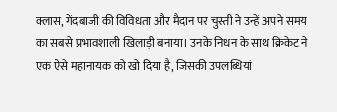क्लास, गेंदबाजी की विविधता और मैदान पर चुस्ती ने उन्हें अपने समय का सबसे प्रभावशाली खिलाड़ी बनाया। उनके निधन के साथ क्रिकेट ने एक ऐसे महानायक को खो दिया है, जिसकी उपलब्धियां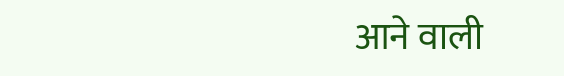आने वाली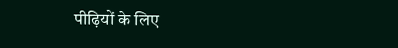पीढ़ियों के लिए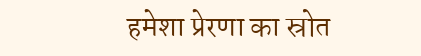हमेशा प्रेरणा का स्रोत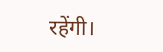रहेंगी।